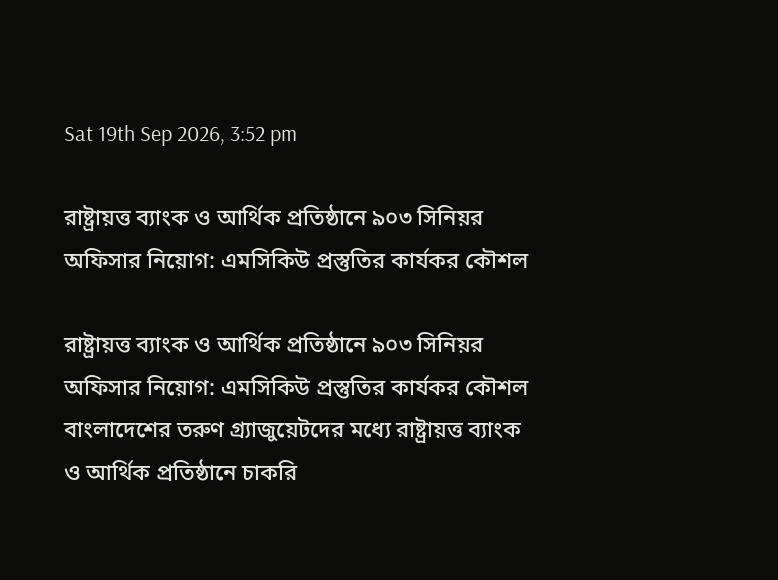Sat 19th Sep 2026, 3:52 pm

রাষ্ট্রায়ত্ত ব্যাংক ও আর্থিক প্রতিষ্ঠানে ৯০৩ সিনিয়র অফিসার নিয়োগ: এমসিকিউ প্রস্তুতির কার্যকর কৌশল

রাষ্ট্রায়ত্ত ব্যাংক ও আর্থিক প্রতিষ্ঠানে ৯০৩ সিনিয়র অফিসার নিয়োগ: এমসিকিউ প্রস্তুতির কার্যকর কৌশল
বাংলাদেশের তরুণ গ্র্যাজুয়েটদের মধ্যে রাষ্ট্রায়ত্ত ব্যাংক ও আর্থিক প্রতিষ্ঠানে চাকরি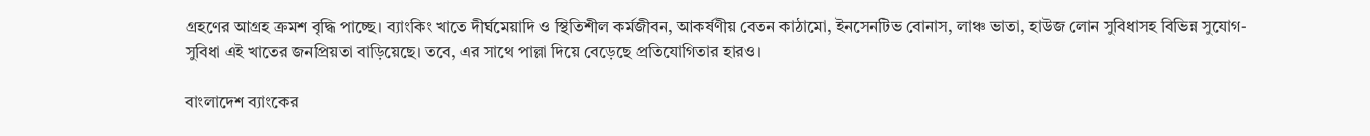গ্রহণের আগ্রহ ক্রমশ বৃদ্ধি পাচ্ছে। ব্যাংকিং খাতে দীর্ঘমেয়াদি ও স্থিতিশীল কর্মজীবন, আকর্ষণীয় বেতন কাঠামো, ইনসেনটিভ বোনাস, লাঞ্চ ভাতা, হাউজ লোন সুবিধাসহ বিভিন্ন সুযোগ-সুবিধা এই খাতের জনপ্রিয়তা বাড়িয়েছে। তবে, এর সাথে পাল্লা দিয়ে বেড়েছে প্রতিযোগিতার হারও।

বাংলাদেশ ব্যাংকের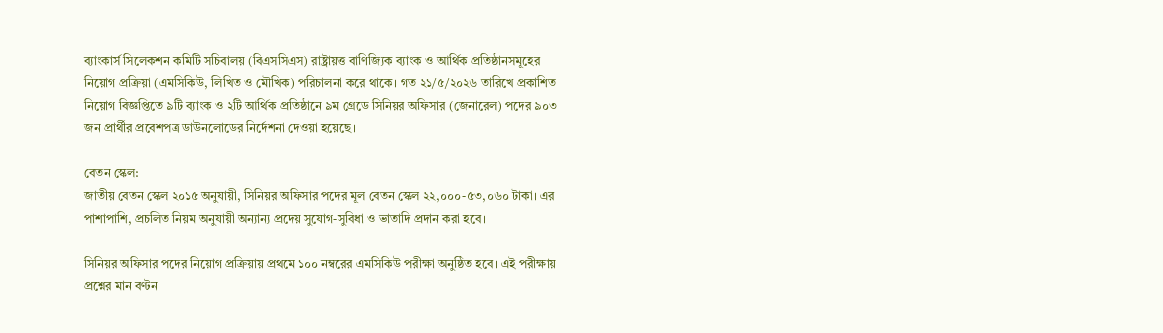ব্যাংকার্স সিলেকশন কমিটি সচিবালয় (বিএসসিএস) রাষ্ট্রায়ত্ত বাণিজ্যিক ব্যাংক ও আর্থিক প্রতিষ্ঠানসমূহের নিয়োগ প্রক্রিয়া (এমসিকিউ, লিখিত ও মৌখিক) পরিচালনা করে থাকে। গত ২১/৫/২০২৬ তারিখে প্রকাশিত নিয়োগ বিজ্ঞপ্তিতে ৯টি ব্যাংক ও ২টি আর্থিক প্রতিষ্ঠানে ৯ম গ্রেডে সিনিয়র অফিসার (জেনারেল) পদের ৯০৩ জন প্রার্থীর প্রবেশপত্র ডাউনলোডের নির্দেশনা দেওয়া হয়েছে।

বেতন স্কেল:
জাতীয় বেতন স্কেল ২০১৫ অনুযায়ী, সিনিয়র অফিসার পদের মূল বেতন স্কেল ২২,০০০-৫৩,০৬০ টাকা। এর পাশাপাশি, প্রচলিত নিয়ম অনুযায়ী অন্যান্য প্রদেয় সুযোগ-সুবিধা ও ভাতাদি প্রদান করা হবে।

সিনিয়র অফিসার পদের নিয়োগ প্রক্রিয়ায় প্রথমে ১০০ নম্বরের এমসিকিউ পরীক্ষা অনুষ্ঠিত হবে। এই পরীক্ষায় প্রশ্নের মান বণ্টন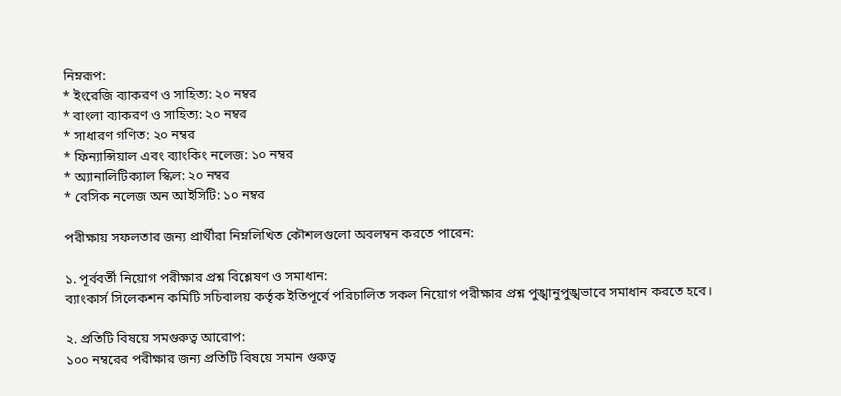নিম্নরূপ:
* ইংরেজি ব্যাকরণ ও সাহিত্য: ২০ নম্বর
* বাংলা ব্যাকরণ ও সাহিত্য: ২০ নম্বর
* সাধারণ গণিত: ২০ নম্বর
* ফিন্যান্সিয়াল এবং ব্যাংকিং নলেজ: ১০ নম্বর
* অ্যানালিটিক্যাল স্কিল: ২০ নম্বর
* বেসিক নলেজ অন আইসিটি: ১০ নম্বর

পরীক্ষায় সফলতার জন্য প্রার্থীরা নিম্নলিখিত কৌশলগুলো অবলম্বন করতে পারেন:

১. পূর্ববর্তী নিয়োগ পরীক্ষার প্রশ্ন বিশ্লেষণ ও সমাধান:
ব্যাংকার্স সিলেকশন কমিটি সচিবালয় কর্তৃক ইতিপূর্বে পরিচালিত সকল নিয়োগ পরীক্ষার প্রশ্ন পুঙ্খানুপুঙ্খভাবে সমাধান করতে হবে।

২. প্রতিটি বিষয়ে সমগুরুত্ব আরোপ:
১০০ নম্বরের পরীক্ষার জন্য প্রতিটি বিষয়ে সমান গুরুত্ব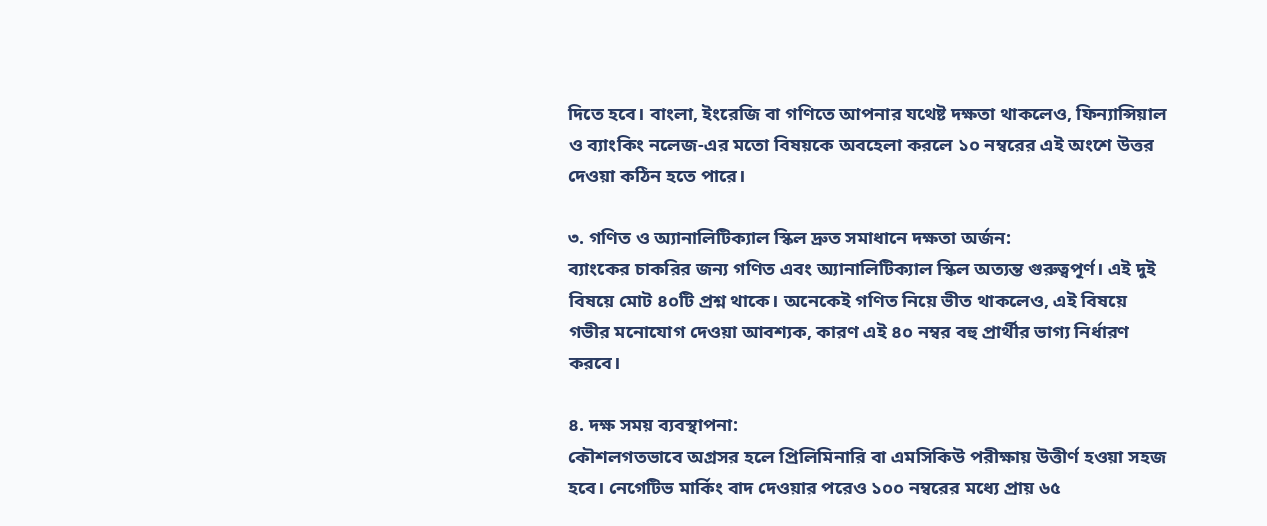দিতে হবে। বাংলা, ইংরেজি বা গণিতে আপনার যথেষ্ট দক্ষতা থাকলেও, ফিন্যান্সিয়াল ও ব্যাংকিং নলেজ-এর মতো বিষয়কে অবহেলা করলে ১০ নম্বরের এই অংশে উত্তর দেওয়া কঠিন হতে পারে।

৩. গণিত ও অ্যানালিটিক্যাল স্কিল দ্রুত সমাধানে দক্ষতা অর্জন:
ব্যাংকের চাকরির জন্য গণিত এবং অ্যানালিটিক্যাল স্কিল অত্যন্ত গুরুত্বপূর্ণ। এই দুই বিষয়ে মোট ৪০টি প্রশ্ন থাকে। অনেকেই গণিত নিয়ে ভীত থাকলেও, এই বিষয়ে গভীর মনোযোগ দেওয়া আবশ্যক, কারণ এই ৪০ নম্বর বহু প্রার্থীর ভাগ্য নির্ধারণ করবে।

৪. দক্ষ সময় ব্যবস্থাপনা:
কৌশলগতভাবে অগ্রসর হলে প্রিলিমিনারি বা এমসিকিউ পরীক্ষায় উত্তীর্ণ হওয়া সহজ হবে। নেগেটিভ মার্কিং বাদ দেওয়ার পরেও ১০০ নম্বরের মধ্যে প্রায় ৬৫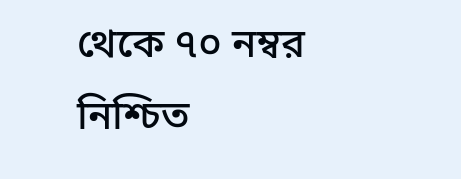থেকে ৭০ নম্বর নিশ্চিত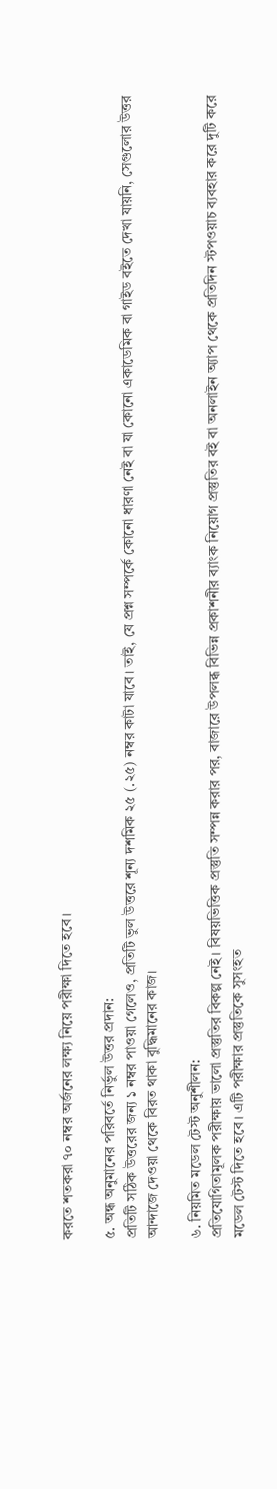করতে শতকরা ৭০ নম্বর অর্জনের লক্ষ্য নিয়ে পরীক্ষা দিতে হবে।

৫. অন্ধ অনুমানের পরিবর্তে নির্ভুল উত্তর প্রদান:
প্রতিটি সঠিক উত্তরের জন্য ১ নম্বর পাওয়া গেলেও, প্রতিটি ভুল উত্তরে শূন্য দশমিক ২৫ (.২৫) নম্বর কাটা যাবে। তাই, যে প্রশ্ন সম্পর্কে কোনো ধারণা নেই বা যা কোনো একাডেমিক বা গাইড বইতে দেখা যায়নি, সেগুলোর উত্তর আন্দাজে দেওয়া থেকে বিরত থাকা বুদ্ধিমানের কাজ।

৬. নিয়মিত মডেল টেস্ট অনুশীলন:
প্রতিযোগিতামূলক পরীক্ষায় ভালো প্রস্তুতির বিকল্প নেই। বিষয়ভিত্তিক প্রস্তুতি সম্পন্ন করার পর, বাজারে উপলব্ধ বিভিন্ন প্রকাশনীর ব্যাংক নিয়োগ প্রস্তুতির বই বা অনলাইন অ্যাপ থেকে প্রতিদিন স্টপওয়াচ ব্যবহার করে দুটি করে মডেল টেস্ট দিতে হবে। এটি পরীক্ষার প্রস্তুতিকে সুসংহত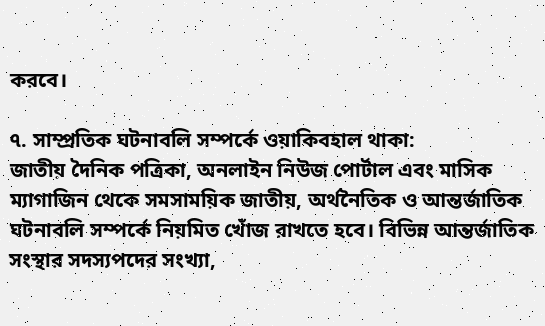করবে।

৭. সাম্প্রতিক ঘটনাবলি সম্পর্কে ওয়াকিবহাল থাকা:
জাতীয় দৈনিক পত্রিকা, অনলাইন নিউজ পোর্টাল এবং মাসিক ম্যাগাজিন থেকে সমসাময়িক জাতীয়, অর্থনৈতিক ও আন্তর্জাতিক ঘটনাবলি সম্পর্কে নিয়মিত খোঁজ রাখতে হবে। বিভিন্ন আন্তর্জাতিক সংস্থার সদস্যপদের সংখ্যা,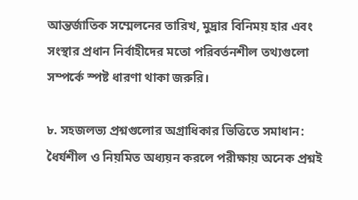আন্তর্জাতিক সম্মেলনের তারিখ, মুদ্রার বিনিময় হার এবং সংস্থার প্রধান নির্বাহীদের মতো পরিবর্তনশীল তথ্যগুলো সম্পর্কে স্পষ্ট ধারণা থাকা জরুরি।

৮. সহজলভ্য প্রশ্নগুলোর অগ্রাধিকার ভিত্তিতে সমাধান:
ধৈর্যশীল ও নিয়মিত অধ্যয়ন করলে পরীক্ষায় অনেক প্রশ্নই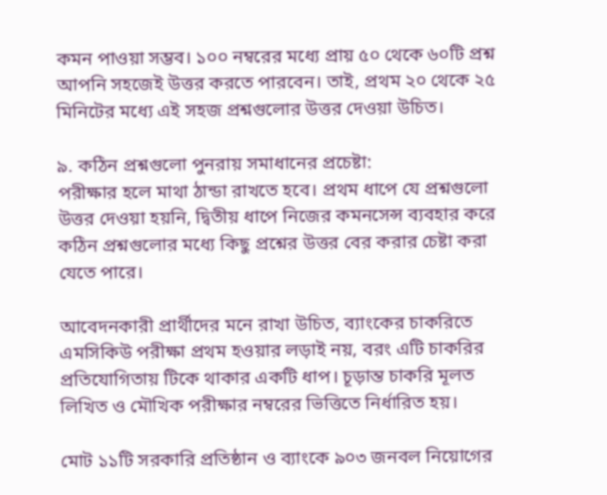কমন পাওয়া সম্ভব। ১০০ নম্বরের মধ্যে প্রায় ৫০ থেকে ৬০টি প্রশ্ন আপনি সহজেই উত্তর করতে পারবেন। তাই, প্রথম ২০ থেকে ২৫ মিনিটের মধ্যে এই সহজ প্রশ্নগুলোর উত্তর দেওয়া উচিত।

৯. কঠিন প্রশ্নগুলো পুনরায় সমাধানের প্রচেষ্টা:
পরীক্ষার হলে মাথা ঠান্ডা রাখতে হবে। প্রথম ধাপে যে প্রশ্নগুলো উত্তর দেওয়া হয়নি, দ্বিতীয় ধাপে নিজের কমনসেন্স ব্যবহার করে কঠিন প্রশ্নগুলোর মধ্যে কিছু প্রশ্নের উত্তর বের করার চেষ্টা করা যেতে পারে।

আবেদনকারী প্রার্থীদের মনে রাখা উচিত, ব্যাংকের চাকরিতে এমসিকিউ পরীক্ষা প্রথম হওয়ার লড়াই নয়, বরং এটি চাকরির প্রতিযোগিতায় টিকে থাকার একটি ধাপ। চূড়ান্ত চাকরি মূলত লিখিত ও মৌখিক পরীক্ষার নম্বরের ভিত্তিতে নির্ধারিত হয়।

মোট ১১টি সরকারি প্রতিষ্ঠান ও ব্যাংকে ৯০৩ জনবল নিয়োগের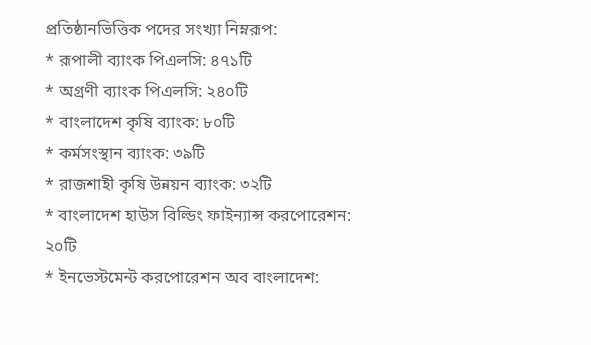প্রতিষ্ঠানভিত্তিক পদের সংখ্যা নিম্নরূপ:
* রূপালী ব্যাংক পিএলসি: ৪৭১টি
* অগ্রণী ব্যাংক পিএলসি: ২৪০টি
* বাংলাদেশ কৃষি ব্যাংক: ৮০টি
* কর্মসংস্থান ব্যাংক: ৩৯টি
* রাজশাহী কৃষি উন্নয়ন ব্যাংক: ৩২টি
* বাংলাদেশ হাউস বিল্ডিং ফাইন্যান্স করপোরেশন: ২০টি
* ইনভেস্টমেন্ট করপোরেশন অব বাংলাদেশ: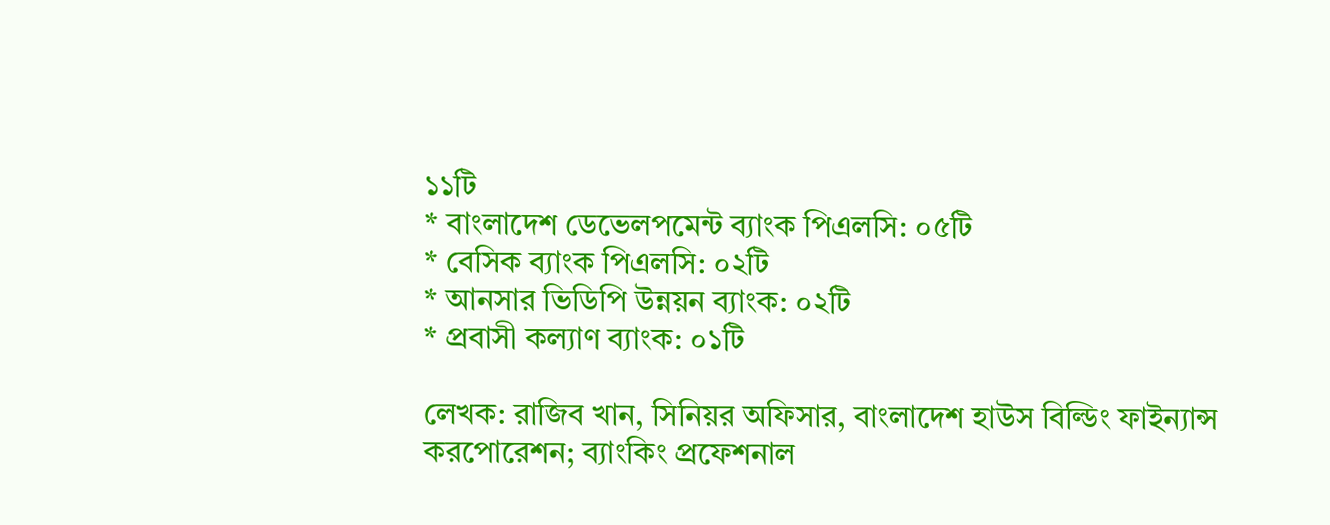১১টি
* বাংলাদেশ ডেভেলপমেন্ট ব্যাংক পিএলসি: ০৫টি
* বেসিক ব্যাংক পিএলসি: ০২টি
* আনসার ভিডিপি উন্নয়ন ব্যাংক: ০২টি
* প্রবাসী কল্যাণ ব্যাংক: ০১টি

লেখক: রাজিব খান, সিনিয়র অফিসার, বাংলাদেশ হাউস বিল্ডিং ফাইন্যান্স করপোরেশন; ব্যাংকিং প্রফেশনাল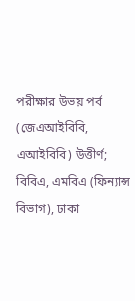পরীক্ষার উভয় পর্ব (জেএআইবিবি, এআইবিবি) উত্তীর্ণ; বিবিএ, এমবিএ (ফিন্যান্স বিভাগ), ঢাকা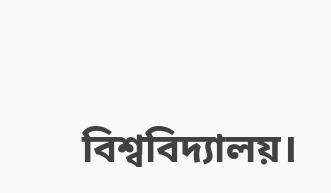বিশ্ববিদ্যালয়।